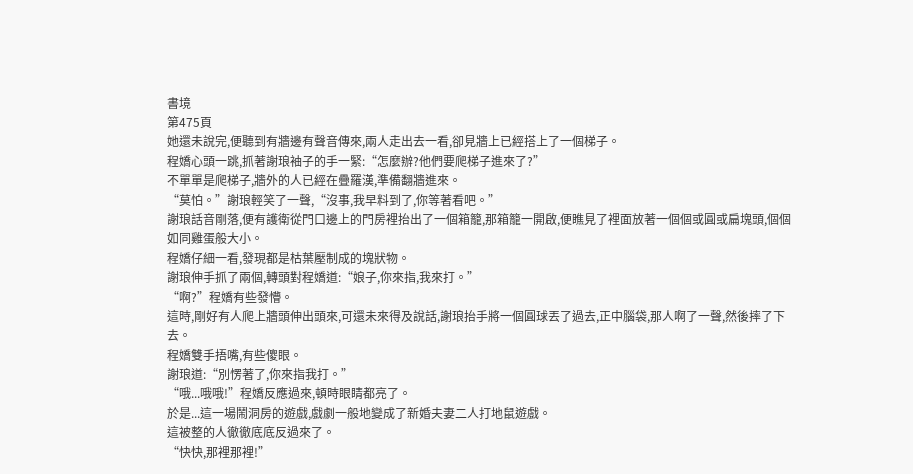書境
第475頁
她還未說完,便聽到有牆邊有聲音傳來,兩人走出去一看,卻見牆上已經搭上了一個梯子。
程嬌心頭一跳,抓著謝琅袖子的手一緊:“怎麼辦?他們要爬梯子進來了?”
不單單是爬梯子,牆外的人已經在疊羅漢,準備翻牆進來。
“莫怕。”謝琅輕笑了一聲,“沒事,我早料到了,你等著看吧。”
謝琅話音剛落,便有護衛從門口邊上的門房裡抬出了一個箱籠,那箱籠一開啟,便瞧見了裡面放著一個個或圓或扁塊頭,個個如同雞蛋般大小。
程嬌仔細一看,發現都是枯葉壓制成的塊狀物。
謝琅伸手抓了兩個,轉頭對程嬌道:“娘子,你來指,我來打。”
“啊?”程嬌有些發懵。
這時,剛好有人爬上牆頭伸出頭來,可還未來得及說話,謝琅抬手將一個圓球丟了過去,正中腦袋,那人啊了一聲,然後摔了下去。
程嬌雙手捂嘴,有些傻眼。
謝琅道:“別愣著了,你來指我打。”
“哦...哦哦!”程嬌反應過來,頓時眼睛都亮了。
於是...這一場鬧洞房的遊戲,戲劇一般地變成了新婚夫妻二人打地鼠遊戲。
這被整的人徹徹底底反過來了。
“快快,那裡那裡!”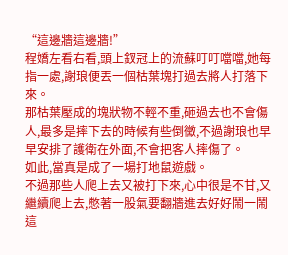“這邊牆這邊牆!”
程嬌左看右看,頭上釵冠上的流蘇叮叮噹噹,她每指一處,謝琅便丟一個枯葉塊打過去將人打落下來。
那枯葉壓成的塊狀物不輕不重,砸過去也不會傷人,最多是摔下去的時候有些倒黴,不過謝琅也早早安排了護衛在外面,不會把客人摔傷了。
如此,當真是成了一場打地鼠遊戲。
不過那些人爬上去又被打下來,心中很是不甘,又繼續爬上去,憋著一股氣要翻牆進去好好鬧一鬧這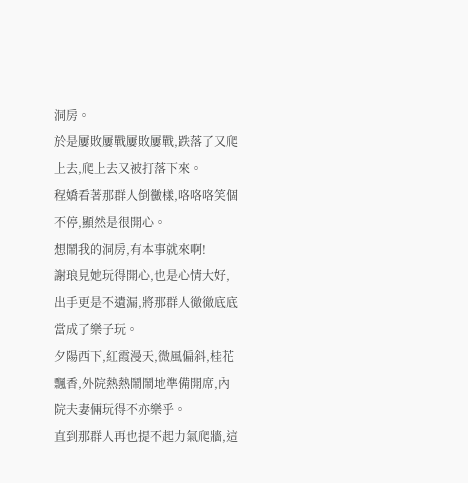洞房。
於是屢敗屢戰屢敗屢戰,跌落了又爬上去,爬上去又被打落下來。
程嬌看著那群人倒黴樣,咯咯咯笑個不停,顯然是很開心。
想鬧我的洞房,有本事就來啊!
謝琅見她玩得開心,也是心情大好,出手更是不遺漏,將那群人徹徹底底當成了樂子玩。
夕陽西下,紅霞漫天,微風偏斜,桂花飄香,外院熱熱鬧鬧地準備開席,內院夫妻倆玩得不亦樂乎。
直到那群人再也提不起力氣爬牆,這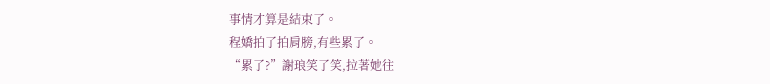事情才算是結束了。
程嬌拍了拍肩膀,有些累了。
“累了?”謝琅笑了笑,拉著她往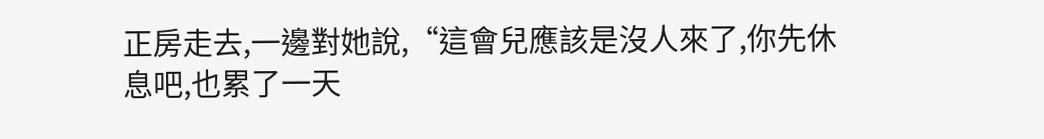正房走去,一邊對她說,“這會兒應該是沒人來了,你先休息吧,也累了一天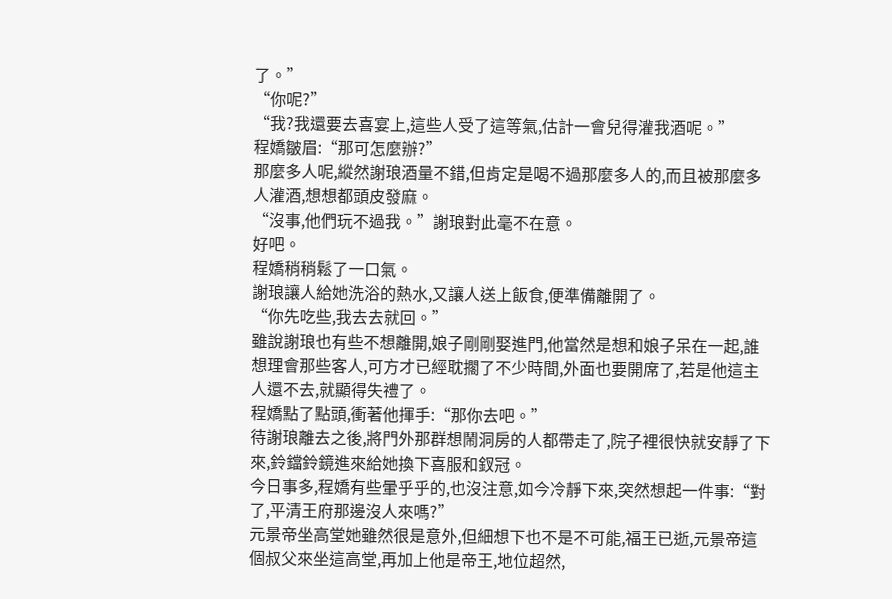了。”
“你呢?”
“我?我還要去喜宴上,這些人受了這等氣,估計一會兒得灌我酒呢。”
程嬌皺眉:“那可怎麼辦?”
那麼多人呢,縱然謝琅酒量不錯,但肯定是喝不過那麼多人的,而且被那麼多人灌酒,想想都頭皮發麻。
“沒事,他們玩不過我。”謝琅對此毫不在意。
好吧。
程嬌稍稍鬆了一口氣。
謝琅讓人給她洗浴的熱水,又讓人送上飯食,便準備離開了。
“你先吃些,我去去就回。”
雖說謝琅也有些不想離開,娘子剛剛娶進門,他當然是想和娘子呆在一起,誰想理會那些客人,可方才已經耽擱了不少時間,外面也要開席了,若是他這主人還不去,就顯得失禮了。
程嬌點了點頭,衝著他揮手:“那你去吧。”
待謝琅離去之後,將門外那群想鬧洞房的人都帶走了,院子裡很快就安靜了下來,鈴鐺鈴鏡進來給她換下喜服和釵冠。
今日事多,程嬌有些暈乎乎的,也沒注意,如今冷靜下來,突然想起一件事:“對了,平清王府那邊沒人來嗎?”
元景帝坐高堂她雖然很是意外,但細想下也不是不可能,福王已逝,元景帝這個叔父來坐這高堂,再加上他是帝王,地位超然,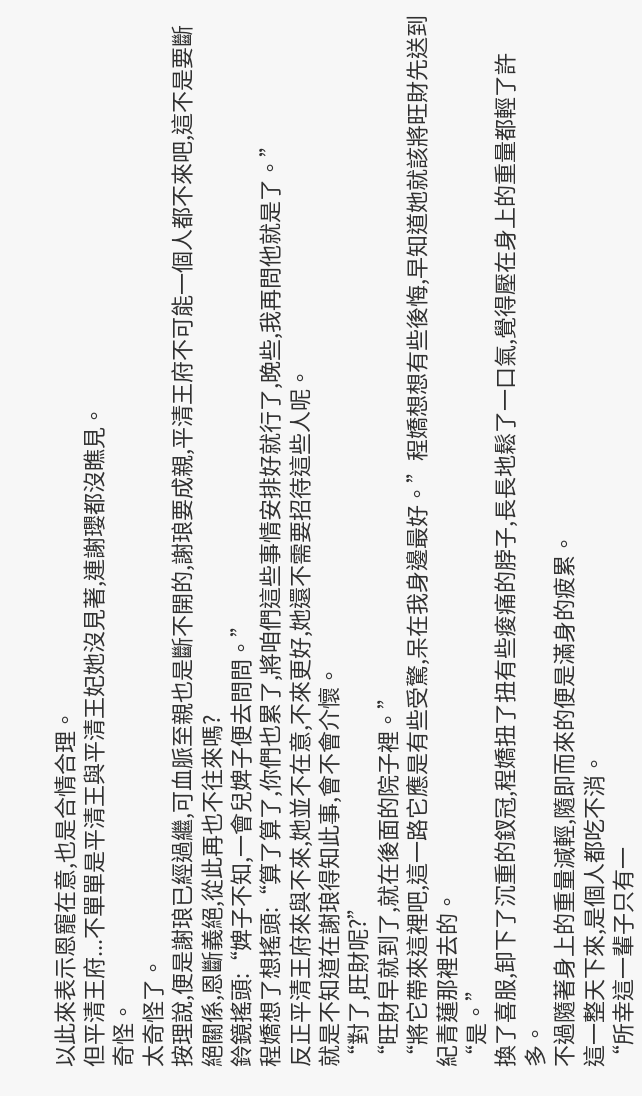以此來表示恩寵在意,也是合情合理。
但平清王府...不單單是平清王與平清王妃她沒見著,連謝瓔都沒瞧見。
奇怪。
太奇怪了。
按理說,便是謝琅已經過繼,可血脈至親也是斷不開的,謝琅要成親,平清王府不可能一個人都不來吧,這不是要斷絕關係,恩斷義絕,從此再也不往來嗎?
鈴鏡搖頭:“婢子不知,一會兒婢子便去問問。”
程嬌想了想搖頭:“算了算了,你們也累了,將咱們這些事情安排好就行了,晚些,我再問他就是了。”
反正平清王府來與不來,她並不在意,不來更好,她還不需要招待這些人呢。
就是不知道在謝琅得知此事,會不會介懷。
“對了,旺財呢?”
“旺財早就到了,就在後面的院子裡。”
“將它帶來這裡吧,這一路它應是有些受驚,呆在我身邊最好。”程嬌想想有些後悔,早知道她就該將旺財先送到紀青蓮那裡去的。
“是。”
換了喜服,卸下了沉重的釵冠,程嬌扭了扭有些痠痛的脖子,長長地鬆了一口氣,覺得壓在身上的重量都輕了許多。
不過隨著身上的重量減輕,隨即而來的便是滿身的疲累。
這一整天下來,是個人都吃不消。
“所幸這一輩子只有一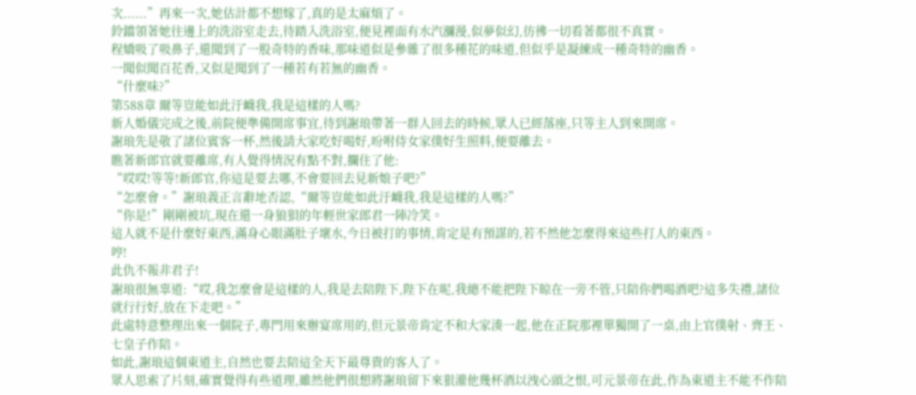次......”再來一次,她估計都不想嫁了,真的是太麻煩了。
鈴鐺領著她往邊上的洗浴室走去,待踏入洗浴室,便見裡面有水汽瀰漫,似夢似幻,彷彿一切看著都很不真實。
程嬌吸了吸鼻子,還聞到了一股奇特的香味,那味道似是參雜了很多種花的味道,但似乎是凝練成一種奇特的幽香。
一聞似聞百花香,又似是聞到了一種若有若無的幽香。
“什麼味?”
第588章 爾等豈能如此汙衊我,我是這樣的人嗎?
新人婚儀完成之後,前院便準備開席事宜,待到謝琅帶著一群人回去的時候,眾人已經落座,只等主人到來開席。
謝琅先是敬了諸位賓客一杯,然後請大家吃好喝好,吩咐侍女家僕好生照料,便要離去。
瞧著新郎官就要離席,有人覺得情況有點不對,攔住了他:
“哎哎!等等!新郎官,你這是要去哪,不會要回去見新娘子吧?”
“怎麼會。”謝琅義正言辭地否認,“爾等豈能如此汙衊我,我是這樣的人嗎?”
“你是!”剛剛被坑,現在還一身狼狽的年輕世家郎君一陣冷笑。
這人就不是什麼好東西,滿身心眼滿肚子壞水,今日被打的事情,肯定是有預謀的,若不然他怎麼得來這些打人的東西。
哼!
此仇不報非君子!
謝琅很無辜道:“哎,我怎麼會是這樣的人,我是去陪陛下,陛下在呢,我總不能把陛下晾在一旁不管,只陪你們喝酒吧?這多失禮,諸位就行行好,放在下走吧。”
此處特意整理出來一個院子,專門用來辦宴席用的,但元景帝肯定不和大家湊一起,他在正院那裡單獨開了一桌,由上官僕射、齊王、七皇子作陪。
如此,謝琅這個東道主,自然也要去陪這全天下最尊貴的客人了。
眾人思索了片刻,確實覺得有些道理,雖然他們很想將謝琅留下來狠灌他幾杯酒以洩心頭之恨,可元景帝在此,作為東道主不能不作陪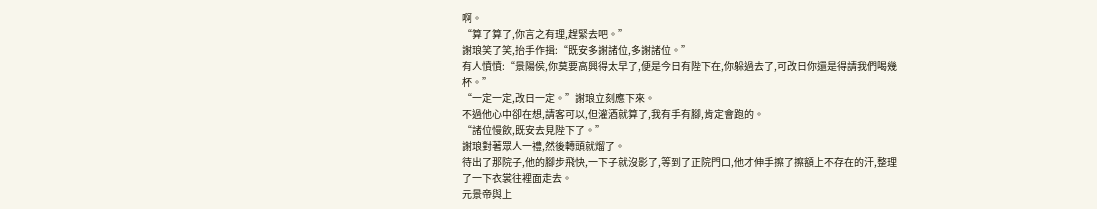啊。
“算了算了,你言之有理,趕緊去吧。”
謝琅笑了笑,抬手作揖:“既安多謝諸位,多謝諸位。”
有人憤憤:“景陽侯,你莫要高興得太早了,便是今日有陛下在,你躲過去了,可改日你還是得請我們喝幾杯。”
“一定一定,改日一定。”謝琅立刻應下來。
不過他心中卻在想,請客可以,但灌酒就算了,我有手有腳,肯定會跑的。
“諸位慢飲,既安去見陛下了。”
謝琅對著眾人一禮,然後轉頭就熘了。
待出了那院子,他的腳步飛快,一下子就沒影了,等到了正院門口,他才伸手擦了擦額上不存在的汗,整理了一下衣裳往裡面走去。
元景帝與上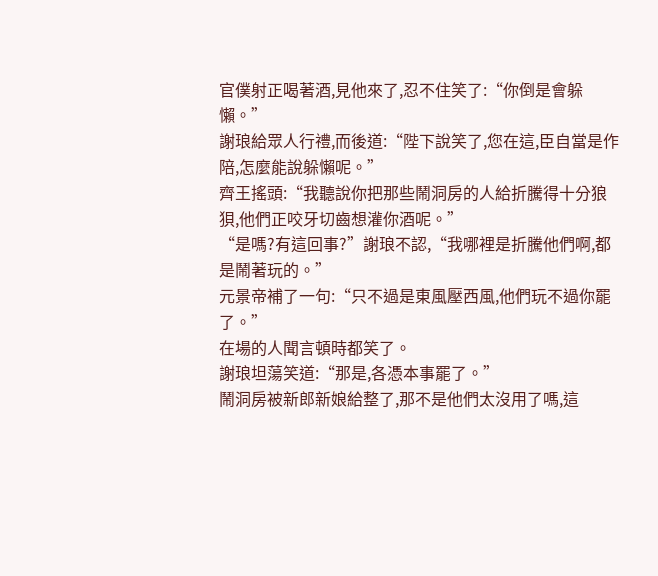官僕射正喝著酒,見他來了,忍不住笑了:“你倒是會躲懶。”
謝琅給眾人行禮,而後道:“陛下說笑了,您在這,臣自當是作陪,怎麼能說躲懶呢。”
齊王搖頭:“我聽說你把那些鬧洞房的人給折騰得十分狼狽,他們正咬牙切齒想灌你酒呢。”
“是嗎?有這回事?”謝琅不認,“我哪裡是折騰他們啊,都是鬧著玩的。”
元景帝補了一句:“只不過是東風壓西風,他們玩不過你罷了。”
在場的人聞言頓時都笑了。
謝琅坦蕩笑道:“那是,各憑本事罷了。”
鬧洞房被新郎新娘給整了,那不是他們太沒用了嗎,這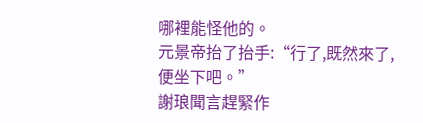哪裡能怪他的。
元景帝抬了抬手:“行了,既然來了,便坐下吧。”
謝琅聞言趕緊作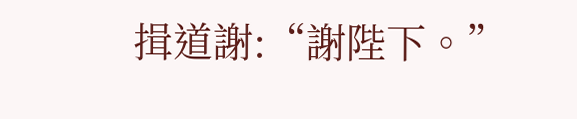揖道謝:“謝陛下。”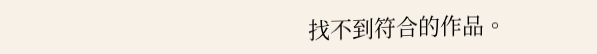找不到符合的作品。